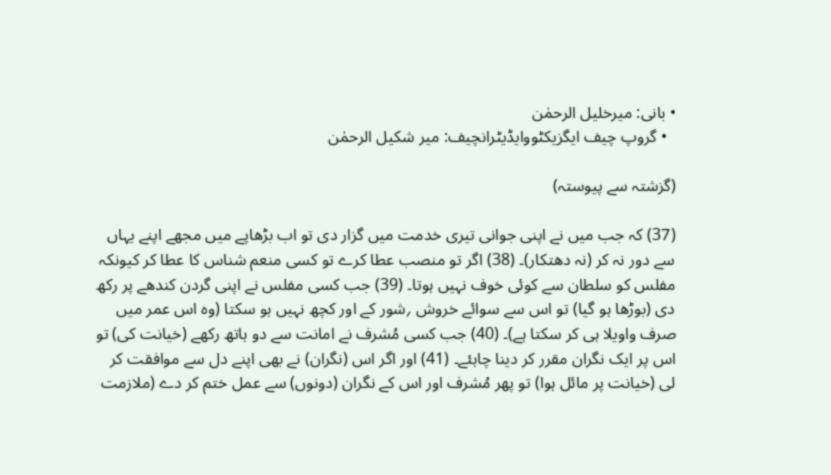• بانی: میرخلیل الرحمٰن
  • گروپ چیف ایگزیکٹووایڈیٹرانچیف: میر شکیل الرحمٰن

(گزشتہ سے پیوستہ)

(37) کہ جب میں نے اپنی جوانی تیری خدمت میں گزار دی تو اب بڑھاپے میں مجھے اپنے یہاں سے دور نہ کر (نہ دھتکار)۔ (38) اگر تو منصب عطا کرے تو کسی منعم شناس کا عطا کر کیونکہ مفلس کو سلطان سے کوئی خوف نہیں ہوتا۔ (39) جب کسی مفلس نے اپنی گردن کندھے پر رکھ دی (بوڑھا ہو گیا) تو اس سے سوائے خروش ؍شور کے اور کچھ نہیں ہو سکتا (وہ اس عمر میں صرف واویلا ہی کر سکتا ہے)۔ (40) جب کسی مُشرف نے امانت سے دو ہاتھ رکھے (خیانت کی) تو اس پر ایک نگران مقرر کر دینا چاہئے۔ (41) اور اگر اس (نگران) نے بھی اپنے دل سے موافقت کر لی (خیانت پر مائل ہوا) تو پھر مُشرف اور اس کے نگران (دونوں) سے عمل ختم کر دے (ملازمت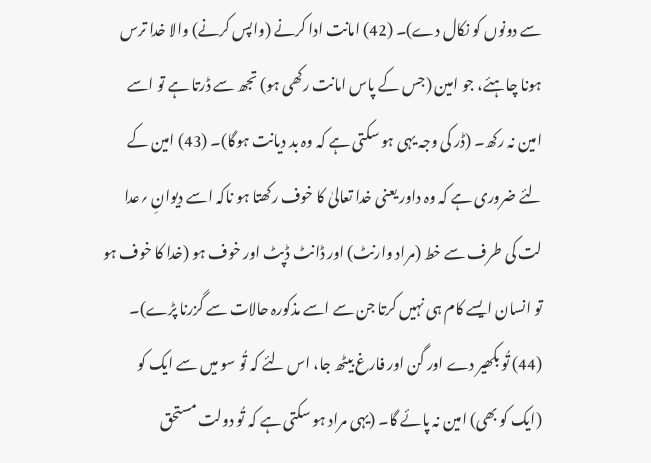سے دونوں کو نکال دے)۔ (42) امانت ادا کرنے (واپس کرنے) والا خدا ترس ہونا چاہئے، جو امین (جس کے پاس امانت رکھی ہو) تجھ سے ڈرتا ہے تو اسے امین نہ رکھ۔ (ڈر کی وجہ یہی ہو سکتی ہے کہ وہ بد دیانت ہوگا)۔ (43) امین کے لئے ضروری ہے کہ وہ داور یعنی خدا تعالیٰ کا خوف رکھتا ہو ناکہ اسے دیوانِ ؍عدا لت کی طرف سے خط (مراد وارنٹ) اور ڈانٹ ڈپٹ اور خوف ہو (خدا کا خوف ہو تو انسان ایسے کام ہی نہیں کرتا جن سے اسے مذکورہ حالات سے گزرنا پڑے)۔ (44) تُو بکھیر دے اور گن اور فارغ بیٹھ جا، اس لئے کہ تُو سو میں سے ایک کو (ایک کو بھی) امین نہ پائے گا۔ (یہی مراد ہو سکتی ہے کہ تُو دولت مستحق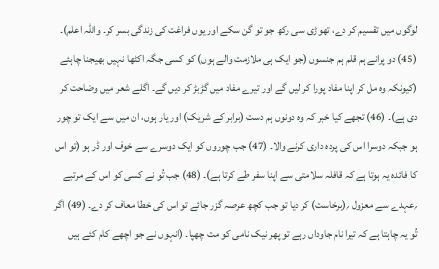لوگوں میں تقسیم کر دے، تھوڑی سی رکھ جو تو گن سکے اور یوں فراغت کی زندگی بسر کر۔ واللہ اعلم)۔ (45) دو پرانے ہم قلم ہم جنسوں (جو ایک ہی ملازمت والے ہوں) کو کسی جگہ اکٹھا نہیں بھیجنا چاہئے (کیونکہ وہ مل کر اپنا مفاد پورا کر لیں گے اور تیرے مفاد میں گڑبڑ کر دیں گے۔ اگلے شعر میں وضاحت کر دی ہے)۔ (46) تجھے کیا خبر کہ وہ دونوں ہم دست (برابر کے شریک) اور یار ہوں، ان میں سے ایک تو چور ہو جبکہ دوسرا اس کی پردہ داری کرنے والا۔ (47) جب چوروں کو ایک دوسرے سے خوف اور ڈر ہو (تو اس کا فائدہ یہ ہوتا ہے کہ قافلہ سلامتی سے اپنا سفر طے کرتا ہے)۔ (48) جب تُو نے کسی کو اس کے مرتبے ؍عہدے سے معزول ؍(برخاست) کر دیا تو جب کچھ عرصہ گزر جائے تو اس کی خطا معاف کر دے۔ (49) اگر تُو یہ چاہتا ہے کہ تیرا نام جاوداں رہے تو پھر نیک نامی کو مت چھپا۔ (انہوں نے جو اچھے کام کئے ہیں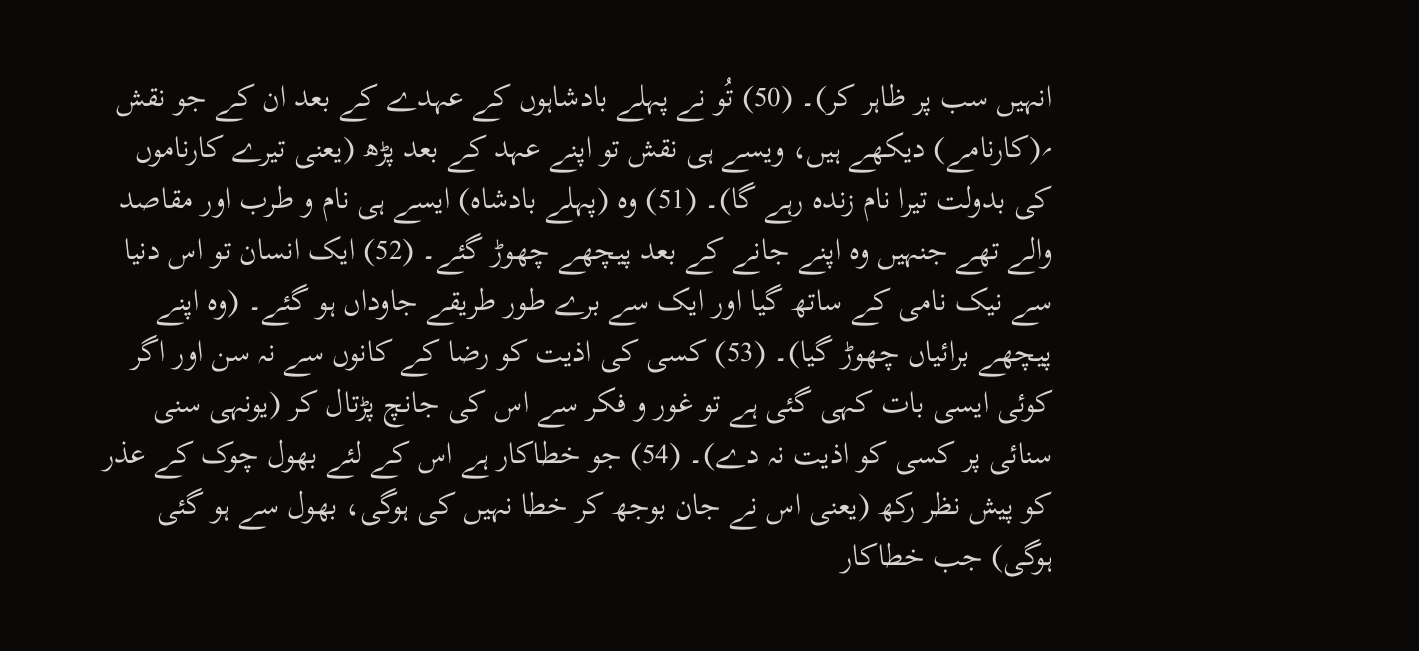انہیں سب پر ظاہر کر)۔ (50) تُو نے پہلے بادشاہوں کے عہدے کے بعد ان کے جو نقش ؍(کارنامے) دیکھے ہیں، ویسے ہی نقش تو اپنے عہد کے بعد پڑھ (یعنی تیرے کارناموں کی بدولت تیرا نام زندہ رہے گا)۔ (51) وہ (پہلے بادشاہ) ایسے ہی نام و طرب اور مقاصد والے تھے جنہیں وہ اپنے جانے کے بعد پیچھے چھوڑ گئے۔ (52) ایک انسان تو اس دنیا سے نیک نامی کے ساتھ گیا اور ایک سے برے طور طریقے جاوداں ہو گئے۔ (وہ اپنے پیچھے برائیاں چھوڑ گیا)۔ (53) کسی کی اذیت کو رضا کے کانوں سے نہ سن اور اگر کوئی ایسی بات کہی گئی ہے تو غور و فکر سے اس کی جانچ پڑتال کر (یونہی سنی سنائی پر کسی کو اذیت نہ دے)۔ (54) جو خطاکار ہے اس کے لئے بھول چوک کے عذر کو پیش نظر رکھ (یعنی اس نے جان بوجھ کر خطا نہیں کی ہوگی، بھول سے ہو گئی ہوگی) جب خطاکار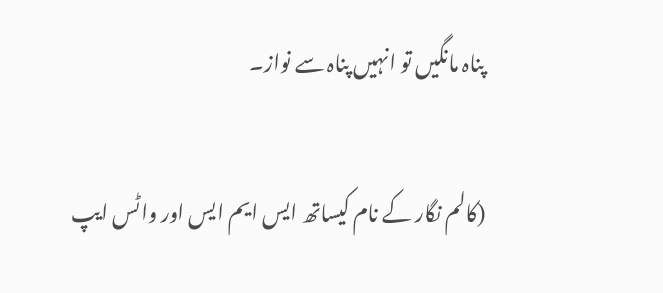پناہ مانگیں تو انہیں پناہ سے نواز۔

(کالم نگار کے نام کیساتھ ایس ایم ایس اور واٹس ایپ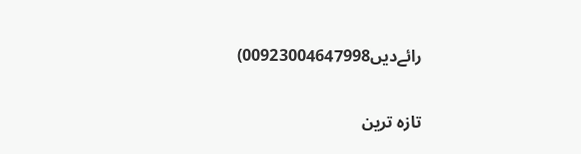رائےدیں00923004647998)

تازہ ترین